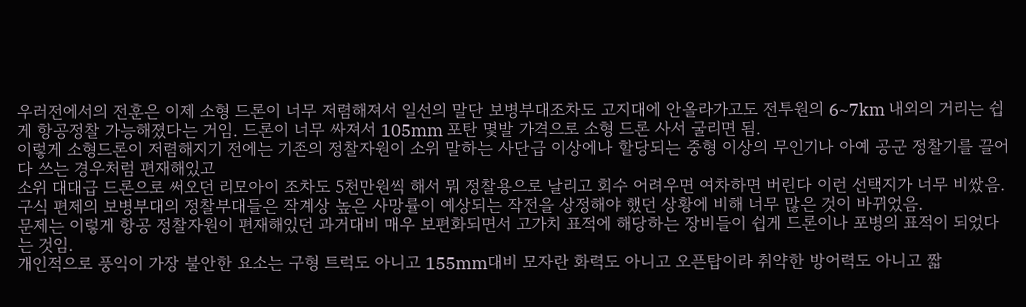우러전에서의 전훈은 이제 소형 드론이 너무 저렴해져서 일선의 말단 보병부대조차도 고지대에 안올라가고도 전투원의 6~7km 내외의 거리는 쉽게 항공정찰 가능해졌다는 거임. 드론이 너무 싸져서 105mm 포탄 몇발 가격으로 소형 드론 사서 굴리면 됨.
이렇게 소형드론이 저렴해지기 전에는 기존의 정찰자원이 소위 말하는 사단급 이상에나 할당되는 중형 이상의 무인기나 아예 공군 정찰기를 끌어다 쓰는 경우처럼 편재해있고
소위 대대급 드론으로 써오던 리모아이 조차도 5천만원씩 해서 뭐 정찰용으로 날리고 회수 어려우면 여차하면 버린다 이런 선택지가 너무 비쌌음.
구식 편제의 보병부대의 정찰부대들은 작계상 높은 사망률이 예상되는 작전을 상정해야 했던 상황에 비해 너무 많은 것이 바뀌었음.
문제는 이렇게 항공 정찰자원이 편재해있던 과거대비 매우 보편화되면서 고가치 표적에 해당하는 장비들이 쉽게 드론이나 포병의 표적이 되었다는 것임.
개인적으로 풍익이 가장 불안한 요소는 구형 트럭도 아니고 155mm대비 모자란 화력도 아니고 오픈탑이라 취약한 방어력도 아니고 짧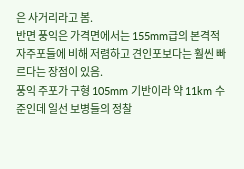은 사거리라고 봄.
반면 풍익은 가격면에서는 155mm급의 본격적 자주포들에 비해 저렴하고 견인포보다는 훨씬 빠르다는 장점이 있음.
풍익 주포가 구형 105mm 기반이라 약 11km 수준인데 일선 보병들의 정찰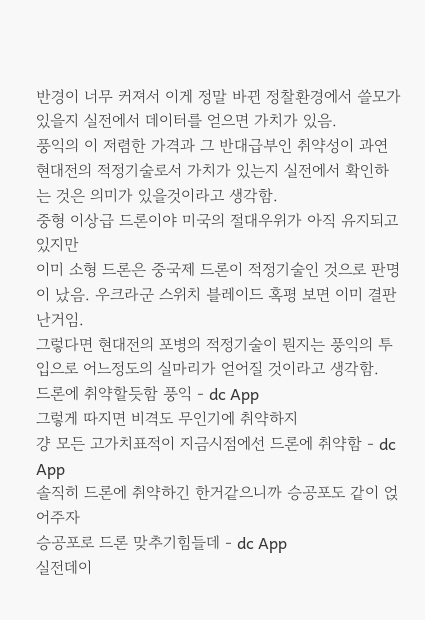반경이 너무 커져서 이게 정말 바뀐 정찰환경에서 쓸모가 있을지 실전에서 데이터를 얻으면 가치가 있음.
풍익의 이 저렴한 가격과 그 반대급부인 취약성이 과연 현대전의 적정기술로서 가치가 있는지 실전에서 확인하는 것은 의미가 있을것이라고 생각함.
중형 이상급 드론이야 미국의 절대우위가 아직 유지되고 있지만
이미 소형 드론은 중국제 드론이 적정기술인 것으로 판명이 났음. 우크라군 스위치 블레이드 혹평 보면 이미 결판 난거임.
그렇다면 현대전의 포병의 적정기술이 뭔지는 풍익의 투입으로 어느정도의 실마리가 얻어질 것이라고 생각함.
드론에 취약할듯함 풍익 - dc App
그렇게 따지면 비격도 무인기에 취약하지
걍 모든 고가치표적이 지금시점에선 드론에 취약함 - dc App
솔직히 드론에 취약하긴 한거같으니까 승공포도 같이 얹어주자
승공포로 드론 맞추기힘들데 - dc App
실전데이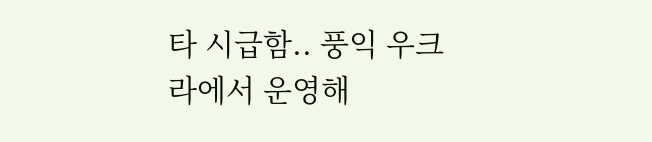타 시급함.. 풍익 우크라에서 운영해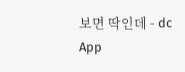보면 딱인데 - dc App